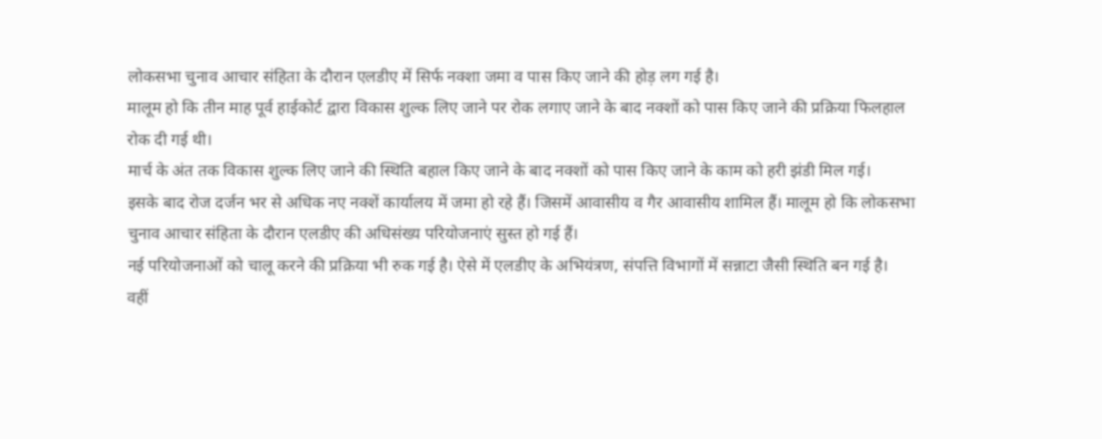लोकसभा चुनाव आचार संहिता के दौरान एलडीए में सिर्फ नक्शा जमा व पास किए जाने की होड़ लग गई है।
मालूम हो कि तीन माह पूर्व हाईकोर्ट द्वारा विकास शुल्क लिए जाने पर रोक लगाए जाने के बाद नक्शों को पास किए जाने की प्रक्रिया फिलहाल रोक दी गई थी।
मार्च के अंत तक विकास शुल्क लिए जाने की स्थिति बहाल किए जाने के बाद नक्शों को पास किए जाने के काम को हरी झंडी मिल गई।
इसके बाद रोज दर्जन भर से अधिक नए नक्शें कार्यालय में जमा हो रहे हैं। जिसमें आवासीय व गैर आवासीय शामिल हैं। मालूम हो कि लोकसभा चुनाव आचार संहिता के दौरान एलडीए की अधिसंख्य परियोजनाएं सुस्त हो गई हैं।
नई परियोजनाओं को चालू करने की प्रक्रिया भी रुक गई है। ऐसे में एलडीए के अभियंत्रण, संपत्ति विभागों में सन्नाटा जैसी स्थिति बन गई है।
वहीं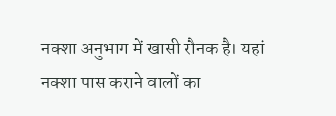नक्शा अनुभाग में खासी रौनक है। यहां नक्शा पास कराने वालों का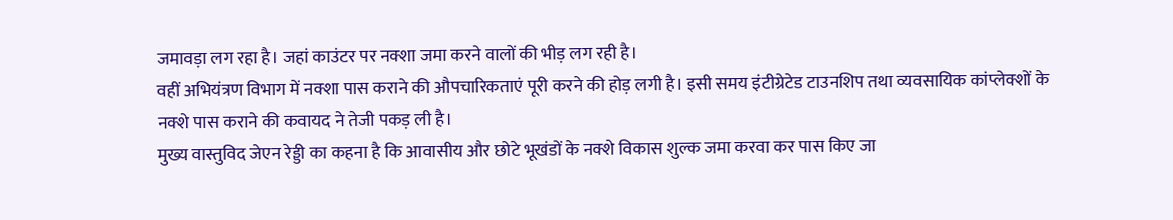जमावड़ा लग रहा है। जहां काउंटर पर नक्शा जमा करने वालों की भीड़ लग रही है।
वहीं अभियंत्रण विभाग में नक्शा पास कराने की औपचारिकताएं पूरी करने की होड़ लगी है। इसी समय इंटीग्रेटेड टाउनशिप तथा व्यवसायिक कांप्लेक्शों के नक्शे पास कराने की कवायद ने तेजी पकड़ ली है।
मुख्य वास्तुविद जेएन रेड्डी का कहना है कि आवासीय और छोटे भूखंडों के नक्शे विकास शुल्क जमा करवा कर पास किए जा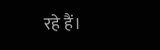रहे हैं।